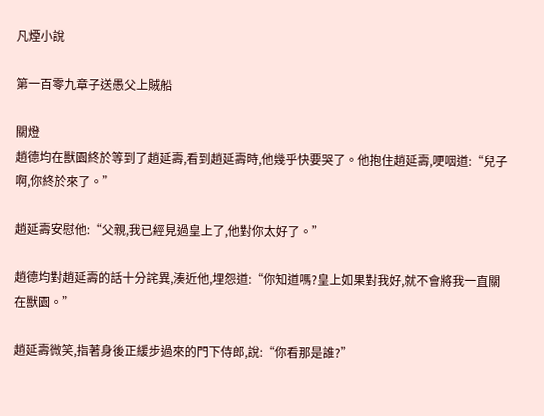凡煙小說

第一百零九章子送愚父上賊船

關燈
趙德均在獸園終於等到了趙延壽,看到趙延壽時,他幾乎快要哭了。他抱住趙延壽,哽咽道:“兒子啊,你終於來了。”

趙延壽安慰他:“父親,我已經見過皇上了,他對你太好了。”

趙德均對趙延壽的話十分詫異,湊近他,埋怨道:“你知道嗎?皇上如果對我好,就不會將我一直關在獸園。”

趙延壽微笑,指著身後正緩步過來的門下侍郎,說:“你看那是誰?”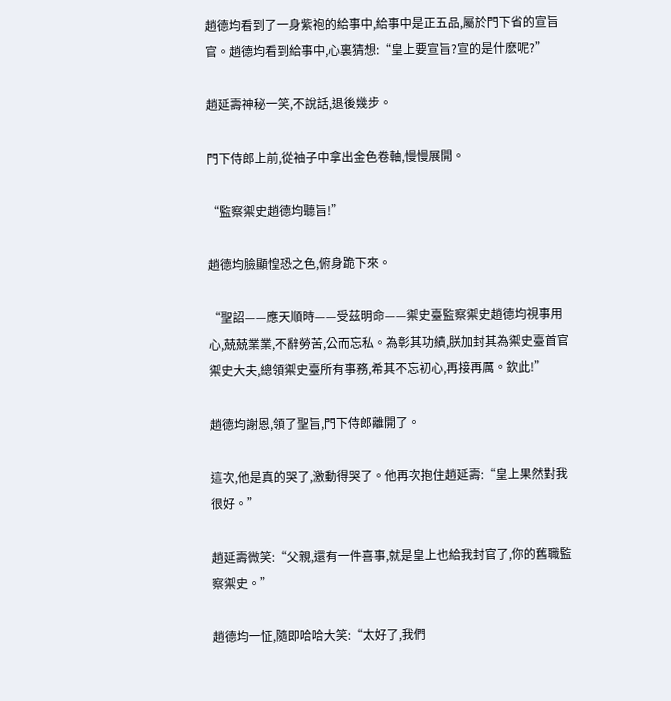趙德均看到了一身紫袍的給事中,給事中是正五品,屬於門下省的宣旨官。趙德均看到給事中,心裏猜想:“皇上要宣旨?宣的是什麽呢?”

趙延壽神秘一笑,不說話,退後幾步。

門下侍郎上前,從袖子中拿出金色卷軸,慢慢展開。

“監察禦史趙德均聽旨!”

趙德均臉顯惶恐之色,俯身跪下來。

“聖詔——應天順時——受茲明命——禦史臺監察禦史趙德均視事用心,兢兢業業,不辭勞苦,公而忘私。為彰其功績,朕加封其為禦史臺首官禦史大夫,總領禦史臺所有事務,希其不忘初心,再接再厲。欽此!”

趙德均謝恩,領了聖旨,門下侍郎離開了。

這次,他是真的哭了,激動得哭了。他再次抱住趙延壽:“皇上果然對我很好。”

趙延壽微笑:“父親,還有一件喜事,就是皇上也給我封官了,你的舊職監察禦史。”

趙德均一怔,隨即哈哈大笑:“太好了,我們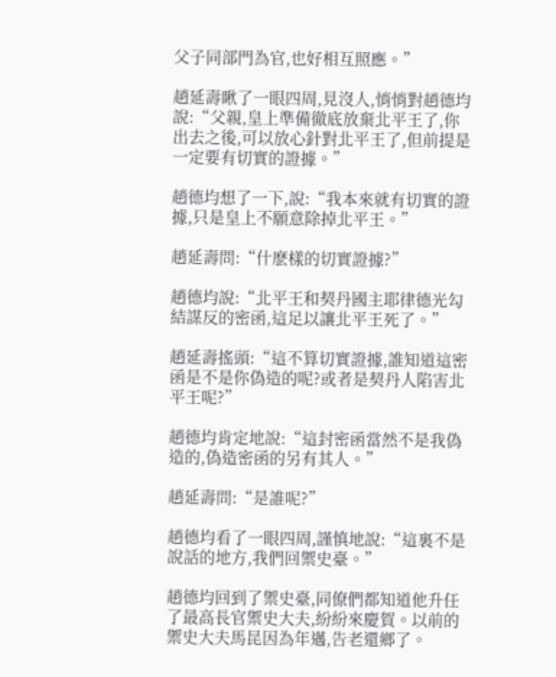父子同部門為官,也好相互照應。”

趙延壽瞅了一眼四周,見沒人,悄悄對趙德均說:“父親,皇上準備徹底放棄北平王了,你出去之後,可以放心針對北平王了,但前提是一定要有切實的證據。”

趙德均想了一下,說:“我本來就有切實的證據,只是皇上不願意除掉北平王。”

趙延壽問:“什麽樣的切實證據?”

趙德均說:“北平王和契丹國主耶律德光勾結謀反的密函,這足以讓北平王死了。”

趙延壽搖頭:“這不算切實證據,誰知道這密函是不是你偽造的呢?或者是契丹人陷害北平王呢?”

趙德均肯定地說:“這封密函當然不是我偽造的,偽造密函的另有其人。”

趙延壽問:“是誰呢?”

趙德均看了一眼四周,謹慎地說:“這裏不是說話的地方,我們回禦史臺。”

趙德均回到了禦史臺,同僚們都知道他升任了最高長官禦史大夫,紛紛來慶賀。以前的禦史大夫馬昆因為年邁,告老還鄉了。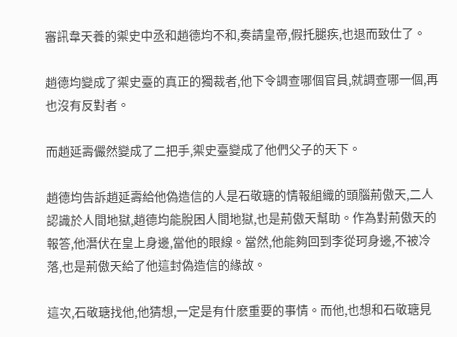審訊韋天養的禦史中丞和趙德均不和,奏請皇帝,假托腿疾,也退而致仕了。

趙德均變成了禦史臺的真正的獨裁者,他下令調查哪個官員,就調查哪一個,再也沒有反對者。

而趙延壽儼然變成了二把手,禦史臺變成了他們父子的天下。

趙德均告訴趙延壽給他偽造信的人是石敬瑭的情報組織的頭腦荊傲天,二人認識於人間地獄,趙德均能脫困人間地獄,也是荊傲天幫助。作為對荊傲天的報答,他潛伏在皇上身邊,當他的眼線。當然,他能夠回到李從珂身邊,不被冷落,也是荊傲天給了他這封偽造信的緣故。

這次,石敬瑭找他,他猜想,一定是有什麽重要的事情。而他,也想和石敬瑭見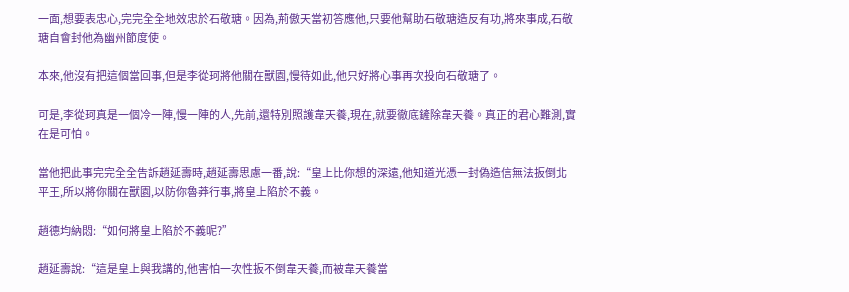一面,想要表忠心,完完全全地效忠於石敬瑭。因為,荊傲天當初答應他,只要他幫助石敬瑭造反有功,將來事成,石敬瑭自會封他為幽州節度使。

本來,他沒有把這個當回事,但是李從珂將他關在獸園,慢待如此,他只好將心事再次投向石敬瑭了。

可是,李從珂真是一個冷一陣,慢一陣的人,先前,還特別照護韋天養,現在,就要徹底鏟除韋天養。真正的君心難測,實在是可怕。

當他把此事完完全全告訴趙延壽時,趙延壽思慮一番,說:“皇上比你想的深遠,他知道光憑一封偽造信無法扳倒北平王,所以將你關在獸園,以防你魯莽行事,將皇上陷於不義。

趙德均納悶:“如何將皇上陷於不義呢?”

趙延壽說:“這是皇上與我講的,他害怕一次性扳不倒韋天養,而被韋天養當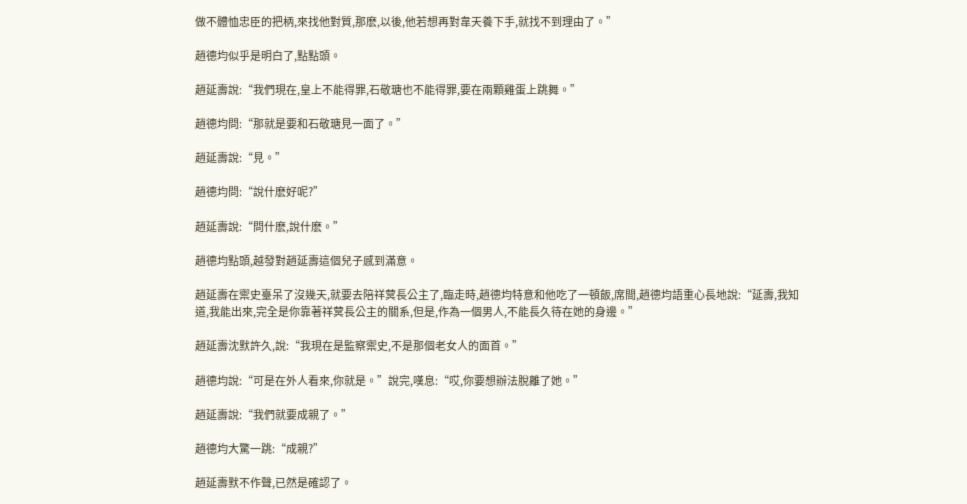做不體恤忠臣的把柄,來找他對質,那麽,以後,他若想再對韋天養下手,就找不到理由了。”

趙德均似乎是明白了,點點頭。

趙延壽說:“我們現在,皇上不能得罪,石敬瑭也不能得罪,要在兩顆雞蛋上跳舞。”

趙德均問:“那就是要和石敬瑭見一面了。”

趙延壽說:“見。”

趙德均問:“說什麽好呢?”

趙延壽說:“問什麽,說什麽。”

趙德均點頭,越發對趙延壽這個兒子感到滿意。

趙延壽在禦史臺呆了沒幾天,就要去陪祥蓂長公主了,臨走時,趙德均特意和他吃了一頓飯,席間,趙德均語重心長地說:“延壽,我知道,我能出來,完全是你靠著祥蓂長公主的關系,但是,作為一個男人,不能長久待在她的身邊。”

趙延壽沈默許久,說:“我現在是監察禦史,不是那個老女人的面首。”

趙德均說:“可是在外人看來,你就是。”說完,嘆息:“哎,你要想辦法脫離了她。”

趙延壽說:“我們就要成親了。”

趙德均大驚一跳:“成親?”

趙延壽默不作聲,已然是確認了。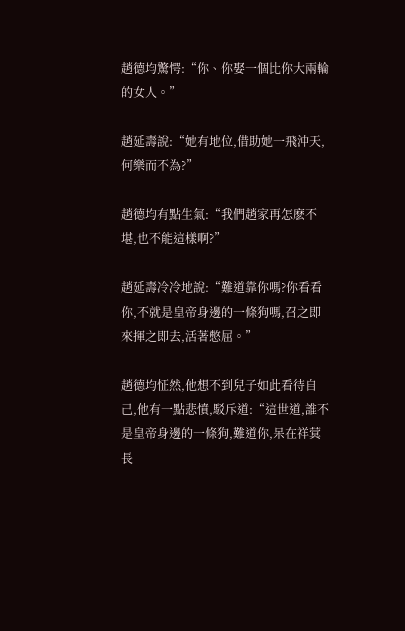趙德均驚愕:“你、你娶一個比你大兩輪的女人。”

趙延壽說:“她有地位,借助她一飛沖天,何樂而不為?”

趙德均有點生氣:“我們趙家再怎麽不堪,也不能這樣啊?”

趙延壽冷冷地說:“難道靠你嗎?你看看你,不就是皇帝身邊的一條狗嗎,召之即來揮之即去,活著憋屈。”

趙德均怔然,他想不到兒子如此看待自己,他有一點悲憤,駁斥道:“這世道,誰不是皇帝身邊的一條狗,難道你,呆在祥蓂長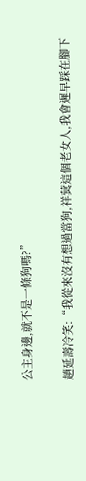公主身邊,就不是一條狗嗎?”

趙延壽冷笑:“我從來沒有想過當狗,祥蓂這個老女人,我會遲早踩在腳下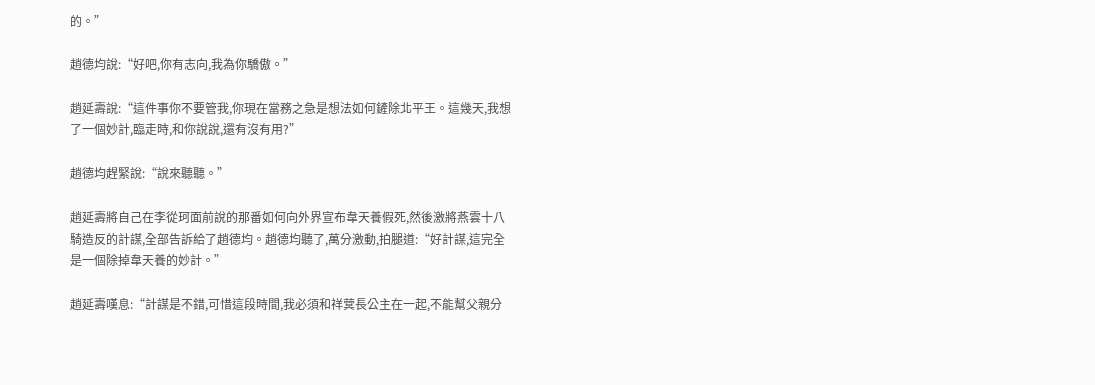的。”

趙德均說:“好吧,你有志向,我為你驕傲。”

趙延壽說:“這件事你不要管我,你現在當務之急是想法如何鏟除北平王。這幾天,我想了一個妙計,臨走時,和你說說,還有沒有用?”

趙德均趕緊說:“說來聽聽。”

趙延壽將自己在李從珂面前說的那番如何向外界宣布韋天養假死,然後激將燕雲十八騎造反的計謀,全部告訴給了趙德均。趙德均聽了,萬分激動,拍腿道:“好計謀,這完全是一個除掉韋天養的妙計。”

趙延壽嘆息:“計謀是不錯,可惜這段時間,我必須和祥蓂長公主在一起,不能幫父親分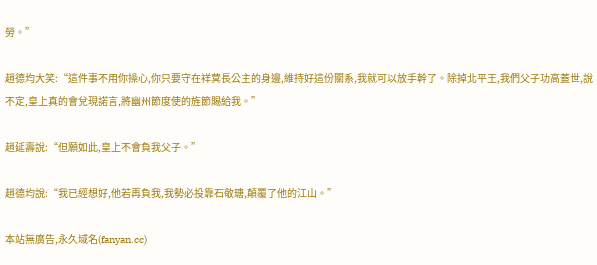勞。”

趙德均大笑:“這件事不用你操心,你只要守在祥蓂長公主的身邊,維持好這份關系,我就可以放手幹了。除掉北平王,我們父子功高蓋世,說不定,皇上真的會兌現諾言,將幽州節度使的旌節賜給我。”

趙延壽說:“但願如此,皇上不會負我父子。”

趙德均說:“我已經想好,他若再負我,我勢必投靠石敬瑭,顛覆了他的江山。”

本站無廣告,永久域名(fanyan.cc)